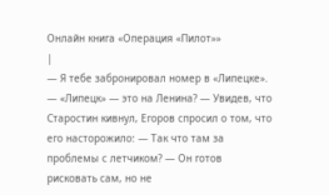Онлайн книга «Операция «Пилот»»
|
— Я тебе забронировал номер в «Липецке». — «Липецк» — это на Ленина? — Увидев, что Старостин кивнул, Егоров спросил о том, что его насторожило: — Так что там за проблемы с летчиком? — Он готов рисковать сам, но не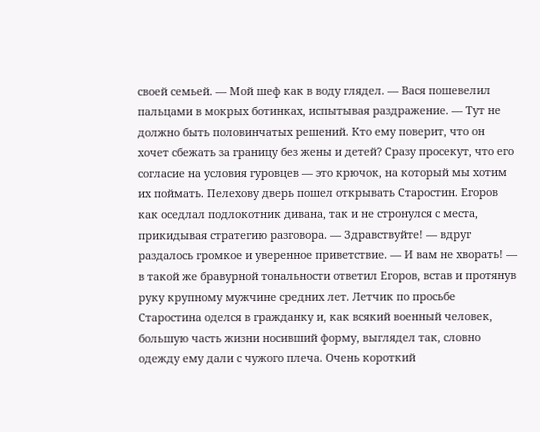своей семьей. — Мой шеф как в воду глядел. — Вася пошевелил пальцами в мокрых ботинках, испытывая раздражение. — Тут не должно быть половинчатых решений. Кто ему поверит, что он хочет сбежать за границу без жены и детей? Сразу просекут, что его согласие на условия гуровцев — это крючок, на который мы хотим их поймать. Пелехову дверь пошел открывать Старостин. Егоров как оседлал подлокотник дивана, так и не стронулся с места, прикидывая стратегию разговора. — Здравствуйте! — вдруг раздалось громкое и уверенное приветствие. — И вам не хворать! — в такой же бравурной тональности ответил Егоров, встав и протянув руку крупному мужчине средних лет. Летчик по просьбе Старостина оделся в гражданку и, как всякий военный человек, большую часть жизни носивший форму, выглядел так, словно одежду ему дали с чужого плеча. Очень короткий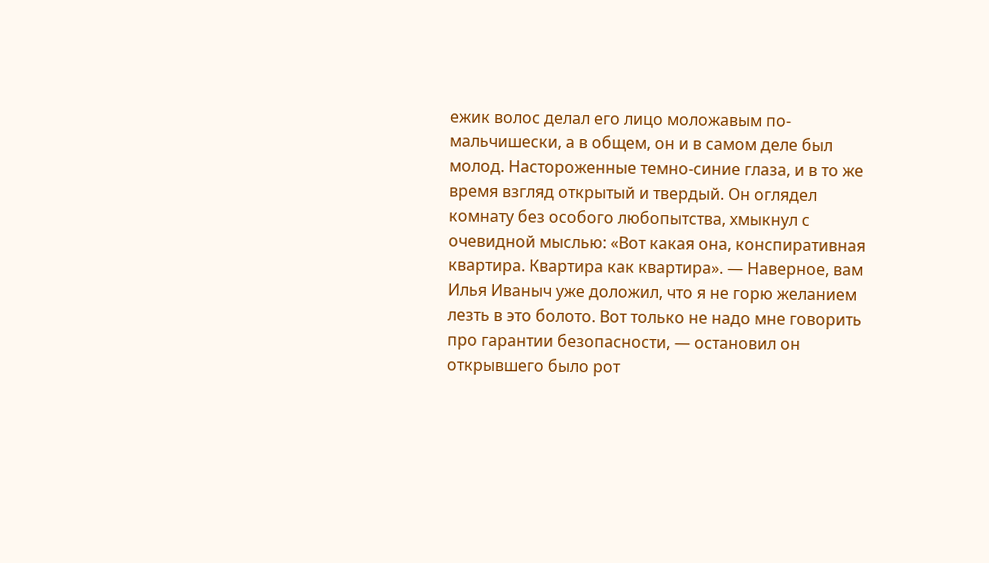ежик волос делал его лицо моложавым по-мальчишески, а в общем, он и в самом деле был молод. Настороженные темно-синие глаза, и в то же время взгляд открытый и твердый. Он оглядел комнату без особого любопытства, хмыкнул с очевидной мыслью: «Вот какая она, конспиративная квартира. Квартира как квартира». — Наверное, вам Илья Иваныч уже доложил, что я не горю желанием лезть в это болото. Вот только не надо мне говорить про гарантии безопасности, — остановил он открывшего было рот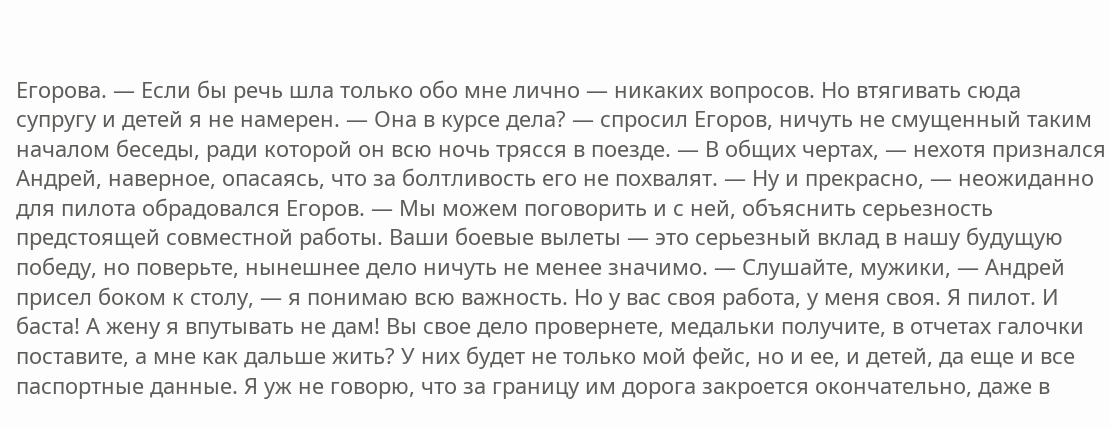Егорова. — Если бы речь шла только обо мне лично — никаких вопросов. Но втягивать сюда супругу и детей я не намерен. — Она в курсе дела? — спросил Егоров, ничуть не смущенный таким началом беседы, ради которой он всю ночь трясся в поезде. — В общих чертах, — нехотя признался Андрей, наверное, опасаясь, что за болтливость его не похвалят. — Ну и прекрасно, — неожиданно для пилота обрадовался Егоров. — Мы можем поговорить и с ней, объяснить серьезность предстоящей совместной работы. Ваши боевые вылеты — это серьезный вклад в нашу будущую победу, но поверьте, нынешнее дело ничуть не менее значимо. — Слушайте, мужики, — Андрей присел боком к столу, — я понимаю всю важность. Но у вас своя работа, у меня своя. Я пилот. И баста! А жену я впутывать не дам! Вы свое дело провернете, медальки получите, в отчетах галочки поставите, а мне как дальше жить? У них будет не только мой фейс, но и ее, и детей, да еще и все паспортные данные. Я уж не говорю, что за границу им дорога закроется окончательно, даже в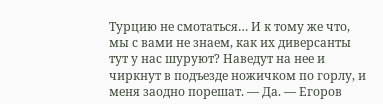Турцию не смотаться… И к тому же что, мы с вами не знаем, как их диверсанты тут у нас шуруют? Наведут на нее и чиркнут в подъезде ножичком по горлу, и меня заодно порешат. — Да. — Егоров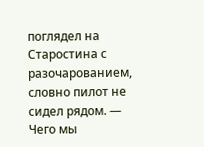поглядел на Старостина с разочарованием, словно пилот не сидел рядом. — Чего мы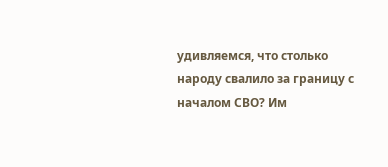удивляемся, что столько народу свалило за границу с началом СВО? Им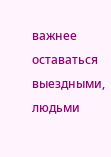важнее оставаться выездными, людьми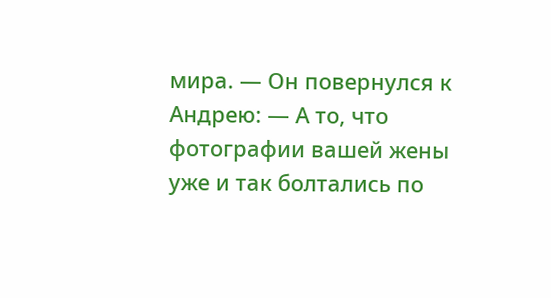мира. — Он повернулся к Андрею: — А то, что фотографии вашей жены уже и так болтались по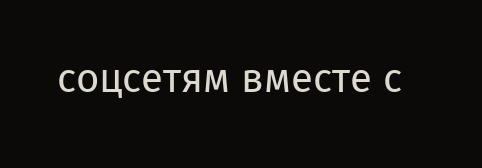соцсетям вместе с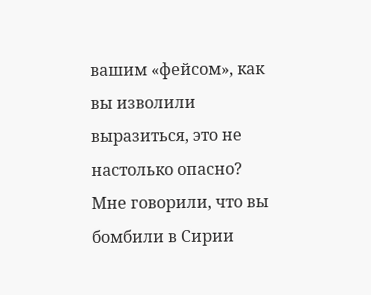вашим «фейсом», как вы изволили выразиться, это не настолько опасно? Мне говорили, что вы бомбили в Сирии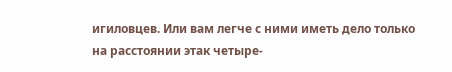игиловцев. Или вам легче с ними иметь дело только на расстоянии этак четыре-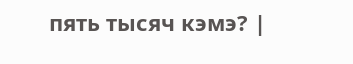пять тысяч кэмэ? |